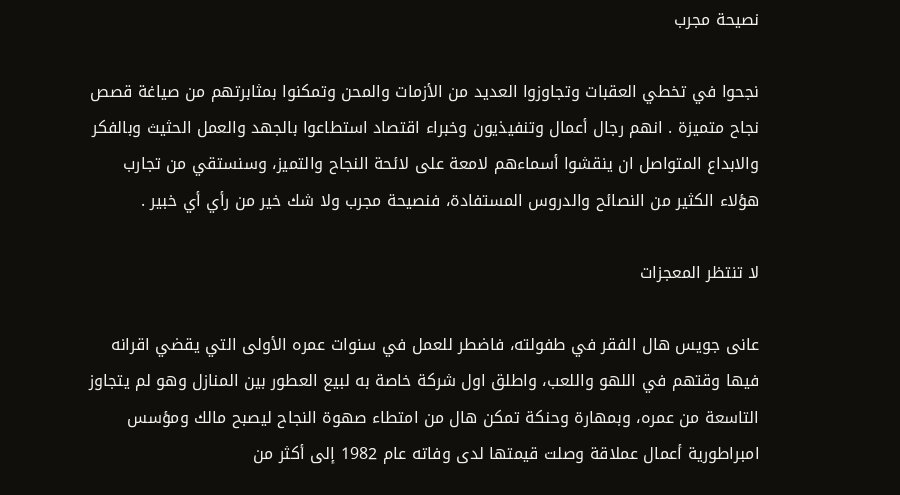نصيحة مجرب

نجحوا في تخطي العقبات وتجاوزوا العديد من الأزمات والمحن وتمكنوا بمثابرتهم من صياغة قصص نجاح متميزة . انهم رجال أعمال وتنفيذيون وخبراء اقتصاد استطاعوا بالجهد والعمل الحثيث وبالفكر والابداع المتواصل ان ينقشوا أسماءهم لامعة على لائحة النجاح والتميز، وسنستقي من تجارب هؤلاء الكثير من النصائح والدروس المستفادة، فنصيحة مجرب ولا شك خير من رأي أي خبير .

لا تنتظر المعجزات

عانى جويس هال الفقر في طفولته، فاضطر للعمل في سنوات عمره الأولى التي يقضي اقرانه فيها وقتهم في اللهو واللعب، واطلق اول شركة خاصة به لبيع العطور بين المنازل وهو لم يتجاوز التاسعة من عمره، وبمهارة وحنكة تمكن هال من امتطاء صهوة النجاح ليصبح مالك ومؤسس امبراطورية أعمال عملاقة وصلت قيمتها لدى وفاته عام 1982 إلى أكثر من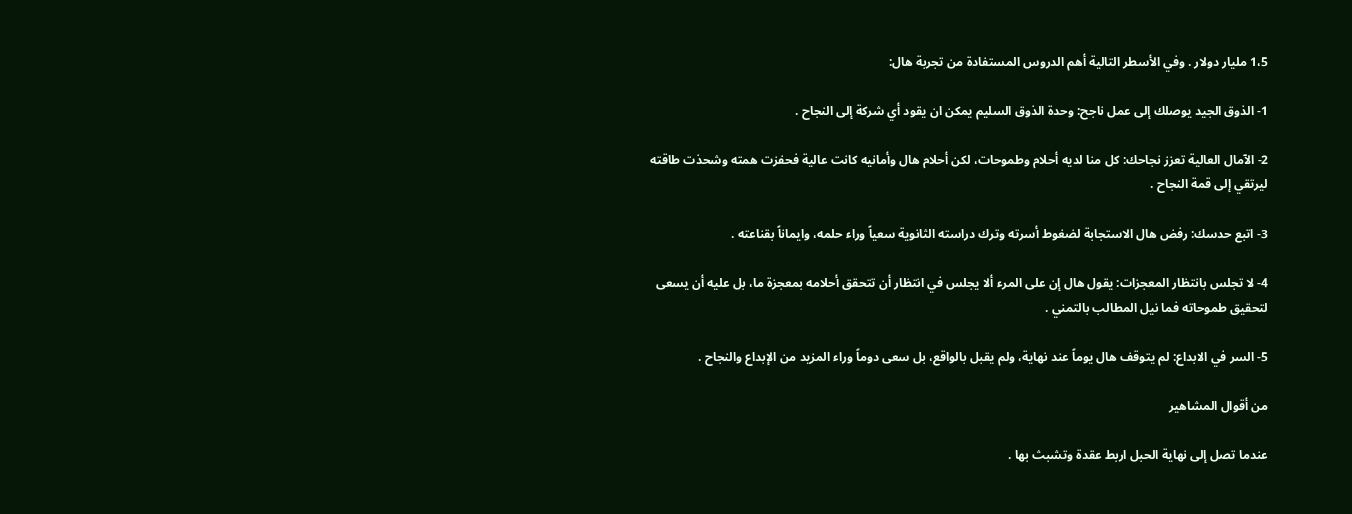1،5 مليار دولار . وفي الأسطر التالية أهم الدروس المستفادة من تجربة هال:

1- الذوق الجيد يوصلك إلى عمل ناجح: وحدة الذوق السليم يمكن ان يقود أي شركة إلى النجاح .

2- الآمال العالية تعزز نجاحك: كل منا لديه أحلام وطموحات، لكن أحلام هال وأمانيه كانت عالية فحفزت همته وشحذت طاقته ليرتقي إلى قمة النجاح .

3- اتبع حدسك: رفض هال الاستجابة لضغوط أسرته وترك دراسته الثانوية سعياً وراء حلمه، وايماناً بقناعته .

4- لا تجلس بانتظار المعجزات: يقول هال إن على المرء ألا يجلس في انتظار أن تتحقق أحلامه بمعجزة ما، بل عليه أن يسعى لتحقيق طموحاته فما نيل المطالب بالتمني .

5- السر في الابداع: لم يتوقف هال يوماً عند نهاية، ولم يقبل بالواقع، بل سعى دوماً وراء المزيد من الإبداع والنجاح .

من أقوال المشاهير

عندما تصل إلى نهاية الحبل اربط عقدة وتشبث بها .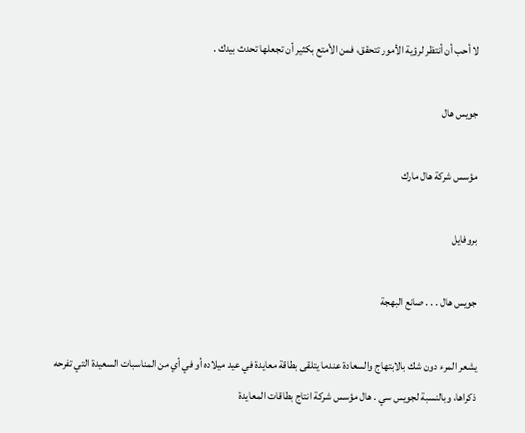لا أحب أن أنتظر لرؤية الأمور تتحقق، فمن الأمتع بكثير أن تجعلها تحدث بيدك .

جويس هال

مؤسس شركة هال مارك

بروفايل

جويس هال . . . صانع البهجة

يشعر المرء دون شك بالابتهاج والسعادة عندما يتلقى بطاقة معايدة في عيد ميلاده أو في أي من المناسبات السعيدة التي تفرحه ذكراها، وبالنسبة لجويس سي . هال مؤسس شركة انتاج بطاقات المعايدة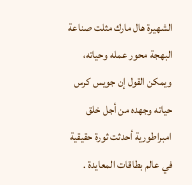الشهيرة هال مارك مثلت صناعة البهجة محور عمله وحياته، ويمكن القول إن جويس كرس حياته وجهده من أجل خلق امبراطورية أحدثت ثورة حقيقية في عالم بطاقات المعايدة .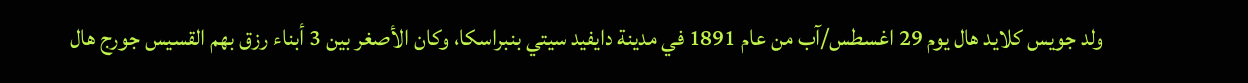ولد جويس كلايد هال يوم 29 اغسطس/آب من عام 1891 في مدينة دايفيد سيتي بنبراسكا، وكان الأصغر بين 3 أبناء رزق بهم القسيس جورج هال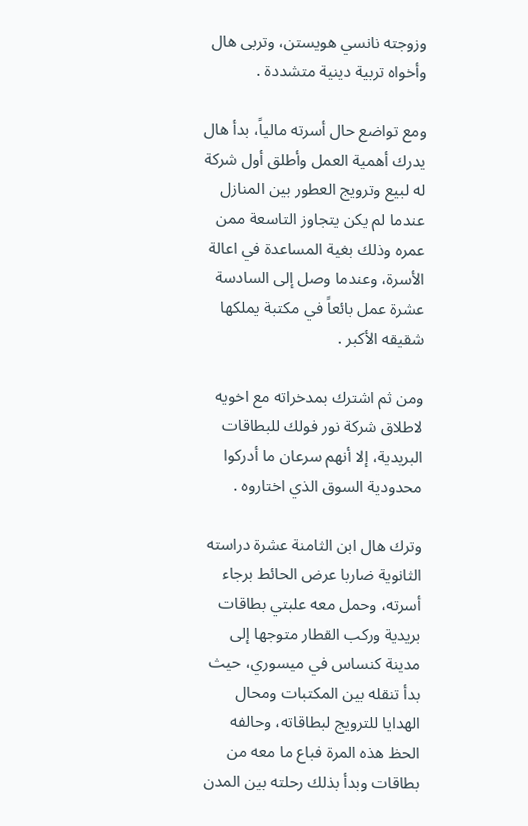وزوجته نانسي هويستن، وتربى هال وأخواه تربية دينية متشددة .

ومع تواضع حال أسرته مالياً، بدأ هال يدرك أهمية العمل وأطلق أول شركة له لبيع وترويج العطور بين المنازل عندما لم يكن يتجاوز التاسعة ممن عمره وذلك بغية المساعدة في اعالة الأسرة، وعندما وصل إلى السادسة عشرة عمل بائعاً في مكتبة يملكها شقيقه الأكبر .

ومن ثم اشترك بمدخراته مع اخويه لاطلاق شركة نور فولك للبطاقات البريدية، إلا أنهم سرعان ما أدركوا محدودية السوق الذي اختاروه .

وترك هال ابن الثامنة عشرة دراسته الثانوية ضاربا عرض الحائط برجاء أسرته، وحمل معه علبتي بطاقات بريدية وركب القطار متوجها إلى مدينة كنساس في ميسوري، حيث بدأ تنقله بين المكتبات ومحال الهدايا للترويج لبطاقاته، وحالفه الحظ هذه المرة فباع ما معه من بطاقات وبدأ بذلك رحلته بين المدن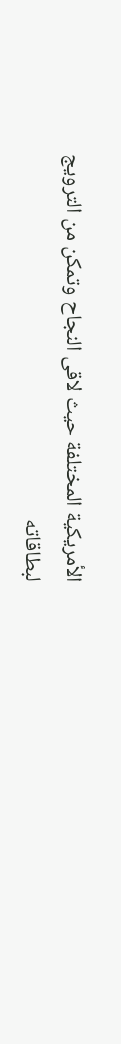الأمريكية المختلفة حيث لاقى النجاح وتمكن من الترويج لبطاقاته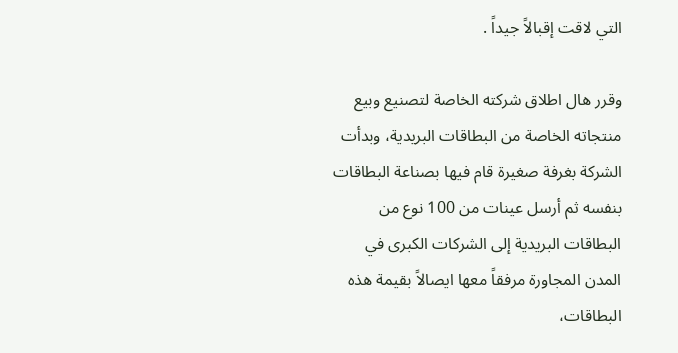التي لاقت إقبالاً جيداً .

وقرر هال اطلاق شركته الخاصة لتصنيع وبيع منتجاته الخاصة من البطاقات البريدية، وبدأت الشركة بغرفة صغيرة قام فيها بصناعة البطاقات بنفسه ثم أرسل عينات من 100 نوع من البطاقات البريدية إلى الشركات الكبرى في المدن المجاورة مرفقاً معها ايصالاً بقيمة هذه البطاقات،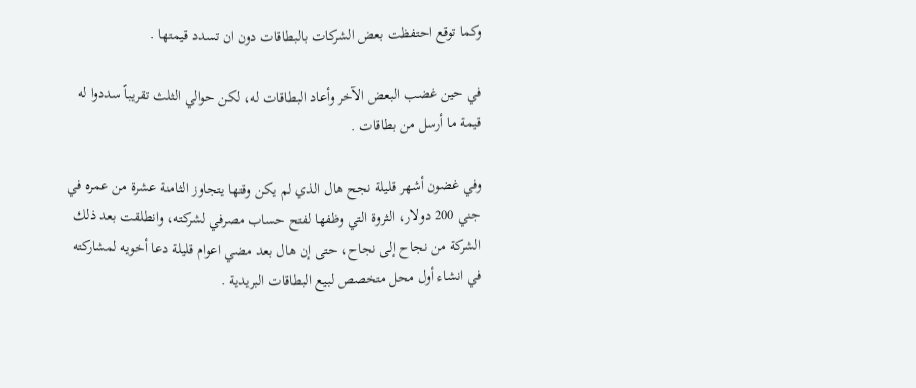وكما توقع احتفظت بعض الشركات بالبطاقات دون ان تسدد قيمتها .

في حين غضب البعض الآخر وأعاد البطاقات له، لكن حوالي الثلث تقريباً سددوا له قيمة ما أرسل من بطاقات .

وفي غضون أشهر قليلة نجح هال الذي لم يكن وقتها يتجاوز الثامنة عشرة من عمره في جني 200 دولار، الثروة التي وظفها لفتح حساب مصرفي لشركته، وانطلقت بعد ذلك الشركة من نجاح إلى نجاح، حتى إن هال بعد مضي اعوام قليلة دعا أخويه لمشاركته في انشاء أول محل متخصص لبيع البطاقات البريدية .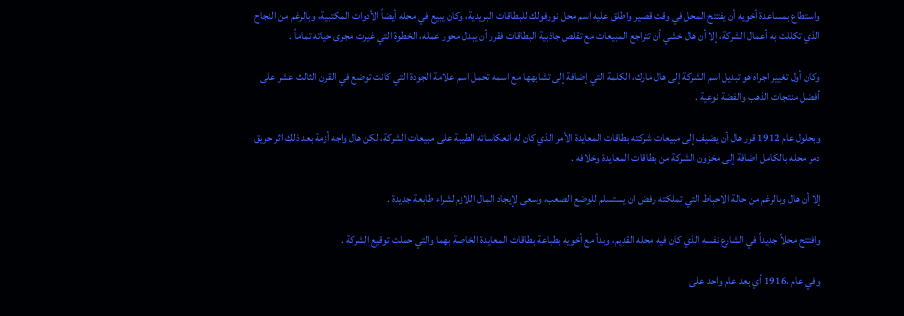واستطاع بمساعدة أخويه أن يفتتح المحل في وقت قصير واطلق عليه اسم محل نورفولك للبطاقات البريدية، وكان يبيع في محله أيضاً الأدوات المكتبية، وبالرغم من النجاح الذي تكللت به أعمال الشركة، إلا أن هال خشي أن تتراجع المبيعات مع تقلص جاذبية البطاقات فقرر أن يبدل محور عمله، الخطوة التي غيرت مجرى حياته تماماً .

وكان أول تغيير اجراه هو تبديل اسم الشركة إلى هال مارك، الكلمة التي إضافة إلى تشابهها مع اسمه تحمل اسم علامة الجودة التي كانت توضع في القرن الثالث عشر على أفضل منتجات الذهب والفضة نوعية .

وبحلول عام 1912 قرر هال أن يضيف إلى مبيعات شركته بطاقات المعايدة الأمر الذي كان له انعكاساته الطيبة على مبيعات الشركة، لكن هال واجه أزمة بعد ذلك اثر حريق دمر محله بالكامل اضافة إلى مخزون الشركة من بطاقات المعايدة وخلافه .

إلا أن هال وبالرغم من حالة الاحباط التي تملكته رفض ان يستسلم للوضع الصعب، وسعى لإيجاد المال اللازم لشراء طابعة جديدة .

وافتتح محلاً جديداً في الشارع نفسه الذي كان فيه محله القديم، وبدأ مع أخويه بطباعة بطاقات المعايدة الخاصة بهما والتي حملت توقيع الشركة .

وفي عام ،1916 أي بعد عام واحد على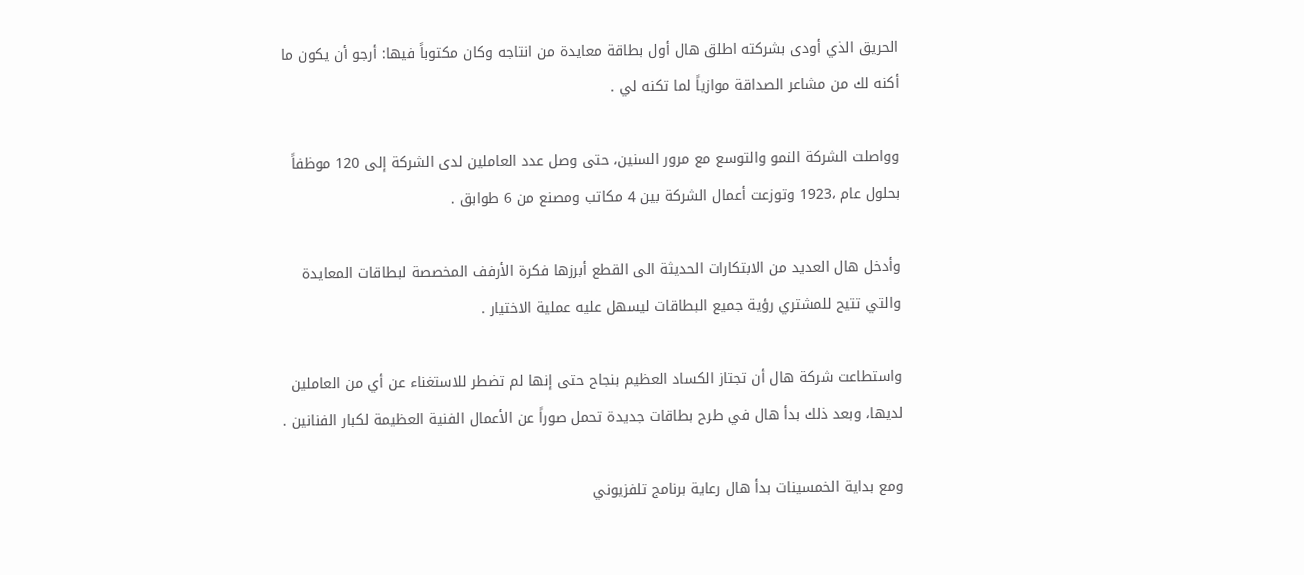الحريق الذي أودى بشركته اطلق هال أول بطاقة معايدة من انتاجه وكان مكتوباً فيها: أرجو أن يكون ما أكنه لك من مشاعر الصداقة موازياً لما تكنه لي .

وواصلت الشركة النمو والتوسع مع مرور السنين، حتى وصل عدد العاملين لدى الشركة إلى 120 موظفاً بحلول عام ،1923 وتوزعت أعمال الشركة بين 4 مكاتب ومصنع من 6 طوابق .

وأدخل هال العديد من الابتكارات الحديثة الى القطع أبرزها فكرة الأرفف المخصصة لبطاقات المعايدة والتي تتيح للمشتري رؤية جميع البطاقات ليسهل عليه عملية الاختيار .

واستطاعت شركة هال أن تجتاز الكساد العظيم بنجاح حتى إنها لم تضطر للاستغناء عن أي من العاملين لديها، وبعد ذلك بدأ هال في طرح بطاقات جديدة تحمل صوراً عن الأعمال الفنية العظيمة لكبار الفنانين .

ومع بداية الخمسينات بدأ هال رعاية برنامج تلفزيوني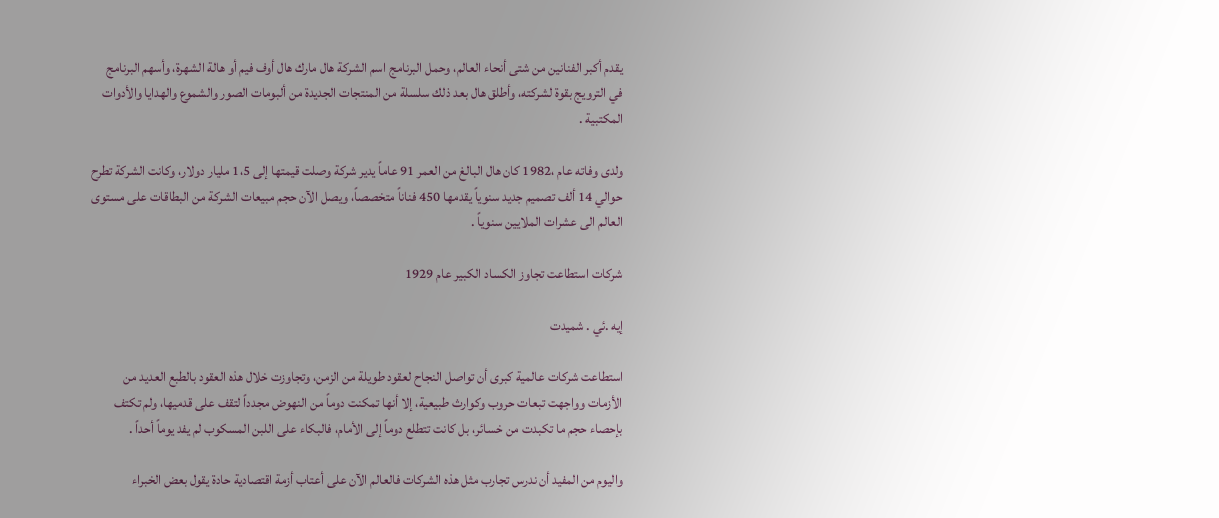يقدم أكبر الفنانين من شتى أنحاء العالم، وحمل البرنامج اسم الشركة هال مارك هال أوف فيم أو هالة الشهرة، وأسهم البرنامج في الترويج بقوة لشركته، وأطلق هال بعد ذلك سلسلة من المنتجات الجديدة من ألبومات الصور والشموع والهدايا والأدوات المكتبية .

ولدى وفاته عام ،1982 كان هال البالغ من العمر 91 عاماً يدير شركة وصلت قيمتها إلى 1،5 مليار دولار، وكانت الشركة تطرح حوالي 14 ألف تصميم جديد سنوياً يقدمها 450 فناناً متخصصاً، ويصل الآن حجم مبيعات الشركة من البطاقات على مستوى العالم الى عشرات الملايين سنوياً .

شركات استطاعت تجاوز الكساد الكبير عام 1929

إيه .ئي . شميدت

استطاعت شركات عالمية كبرى أن تواصل النجاح لعقود طويلة من الزمن، وتجاوزت خلال هذه العقود بالطبع العديد من الأزمات وواجهت تبعات حروب وكوارث طبيعية، إلا أنها تمكنت دوماً من النهوض مجدداً لتقف على قدميها، ولم تكتف بإحصاء حجم ما تكبدت من خسائر، بل كانت تتطلع دوماً إلى الأمام، فالبكاء على اللبن المسكوب لم يفد يوماً أحداً .

واليوم من المفيد أن ندرس تجارب مثل هذه الشركات فالعالم الآن على أعتاب أزمة اقتصادية حادة يقول بعض الخبراء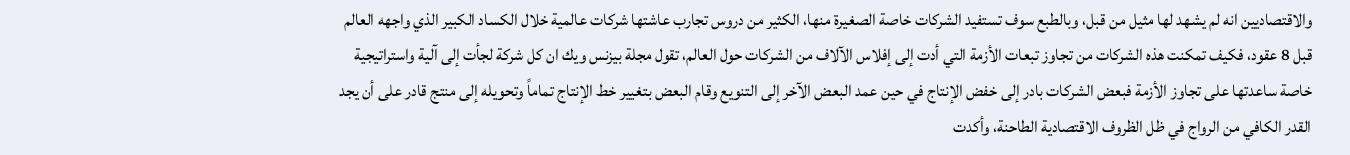والاقتصاديين انه لم يشهد لها مثيل من قبل، وبالطبع سوف تستفيد الشركات خاصة الصغيرة منها، الكثير من دروس تجارب عاشتها شركات عالمية خلال الكساد الكبير الذي واجهه العالم قبل 8 عقود، فكيف تمكنت هذه الشركات من تجاوز تبعات الأزمة التي أدت إلى إفلاس الآلاف من الشركات حول العالم، تقول مجلة بيزنس ويك ان كل شركة لجأت إلى آلية واستراتيجية خاصة ساعدتها على تجاوز الأزمة فبعض الشركات بادر إلى خفض الإنتاج في حين عمد البعض الآخر إلى التنويع وقام البعض بتغيير خط الإنتاج تماماً وتحويله إلى منتج قادر على أن يجد القدر الكافي من الرواج في ظل الظروف الاقتصادية الطاحنة، وأكدت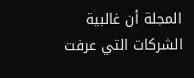المجلة أن غالبية الشركات التي عرفت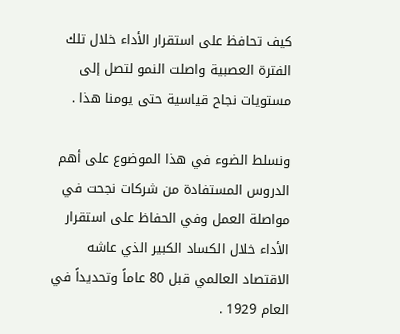كيف تحافظ على استقرار الأداء خلال تلك الفترة العصبية واصلت النمو لتصل إلى مستويات نجاح قياسية حتى يومنا هذا .

ونسلط الضوء في هذا الموضوع على أهم الدروس المستفادة من شركات نجحت في مواصلة العمل وفي الحفاظ على استقرار الأداء خلال الكساد الكبير الذي عاشه الاقتصاد العالمي قبل 80 عاماً وتحديداً في العام 1929 .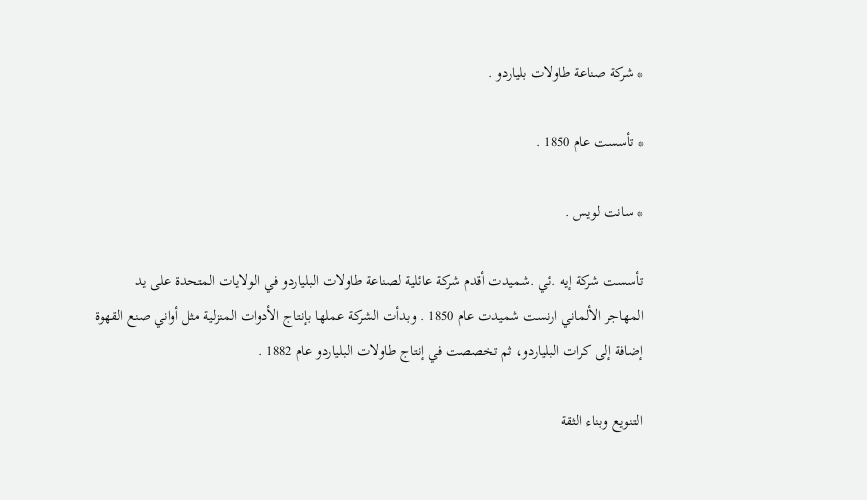* شركة صناعة طاولات بلياردو .

* تأسست عام 1850 .

* سانت لويس .

تأسست شركة إيه .ئي .شميدت أقدم شركة عائلية لصناعة طاولات البلياردو في الولايات المتحدة على يد المهاجر الألماني ارنست شميدت عام 1850 . وبدأت الشركة عملها بإنتاج الأدوات المنزلية مثل أواني صنع القهوة إضافة إلى كرات البلياردو، ثم تخصصت في إنتاج طاولات البلياردو عام 1882 .

التنويع وبناء الثقة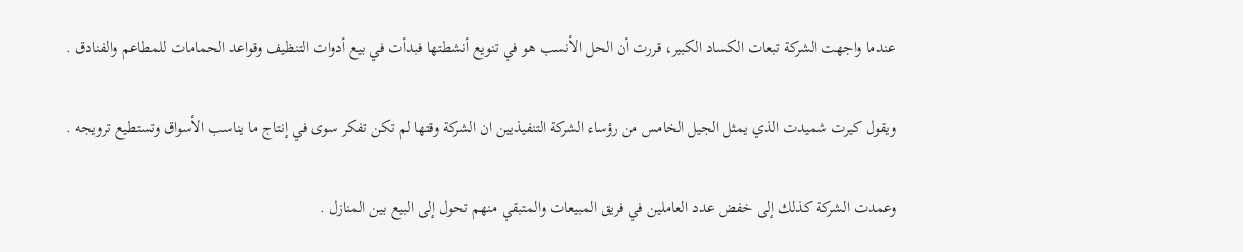عندما واجهت الشركة تبعات الكساد الكبير، قررت أن الحل الأنسب هو في تنويع أنشطتها فبدأت في بيع أدوات التنظيف وقواعد الحمامات للمطاعم والفنادق .

ويقول كيرت شميدت الذي يمثل الجيل الخامس من رؤساء الشركة التنفيذيين ان الشركة وقتها لم تكن تفكر سوى في إنتاج ما يناسب الأسواق وتستطيع ترويجه .

وعمدت الشركة كذلك إلى خفض عدد العاملين في فريق المبيعات والمتبقي منهم تحول إلى البيع بين المنازل .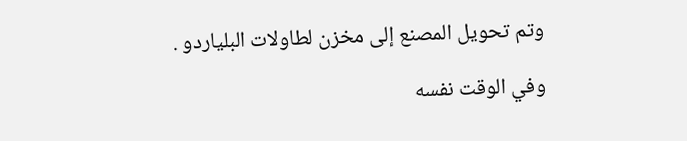وتم تحويل المصنع إلى مخزن لطاولات البلياردو .

وفي الوقت نفسه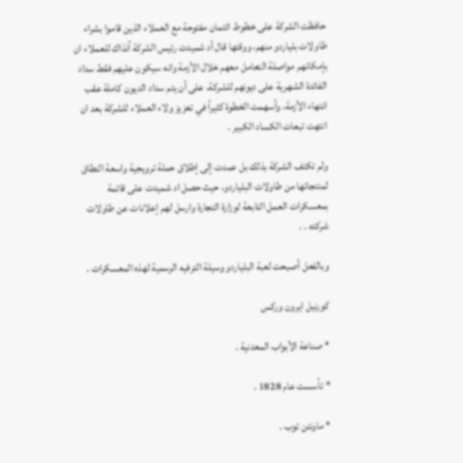حافظت الشركة على خطوط ائتمان مفتوحة مع العملاء الذين قاموا بشراء طاولات بلياردو منهم، ووقتها قال أد شميدت رئيس الشركة آنذاك للعملاء ان بإمكانهم مواصلة التعامل معهم خلال الأزمة وانه سيكون عليهم فقط سداد الفائدة الشهرية على ديونهم للشركة، على أن يتم سداد الديون كاملة عقب انتهاء الأزمة، وأسهمت الخطوة كثيراً في تعزيز ولاء العملاء للشركة بعد ان انتهت تبعات الكساد الكبير .

ولم تكتف الشركة بذلك بل عمدت إلى إطلاق حملة ترويجية واسعة النطاق لمنتجاتها من طاولات البلياردو، حيث حصل اد شميدت على قائمة بمعسكرات العمل التابعة لوزارة التجارة وارسل لهم إعلانات عن طاولات شركته . .

وبالفعل أصبحت لعبة البلياردو وسيلة الترفيه الرسمية لهذه المعسكرات .

كورنيل ايرون وركس

* صناعة الأبواب المعدنية .

* تأسست عام 1828 .

* ماونتن توب .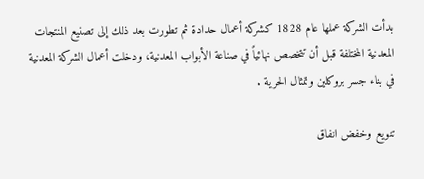بدأت الشركة عملها عام 1828 كشركة أعمال حدادة ثم تطورت بعد ذلك إلى تصنيع المنتجات المعدنية المختلفة قبل أن تتخصص نهائياً في صناعة الأبواب المعدنية، ودخلت أعمال الشركة المعدنية في بناء جسر بروكلين وتمثال الحرية .

تنويع وخفض انفاق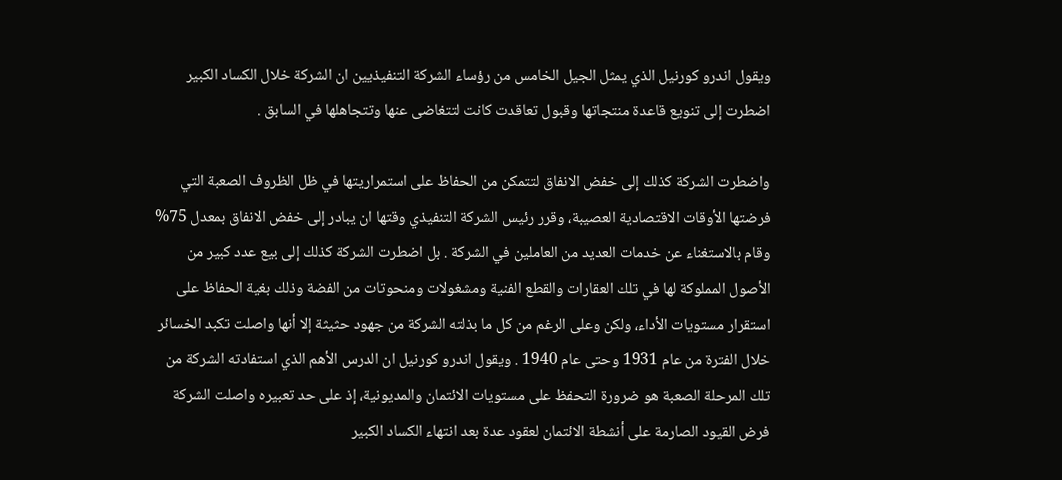ويقول اندرو كورنيل الذي يمثل الجيل الخامس من رؤساء الشركة التنفيذيين ان الشركة خلال الكساد الكبير اضطرت إلى تنويع قاعدة منتجاتها وقبول تعاقدت كانت لتتغاضى عنها وتتجاهلها في السابق .

واضطرت الشركة كذلك إلى خفض الانفاق لتتمكن من الحفاظ على استمراريتها في ظل الظروف الصعبة التي فرضتها الأوقات الاقتصادية العصيبة، وقرر رئيس الشركة التنفيذي وقتها ان يبادر إلى خفض الانفاق بمعدل 75% وقام بالاستغناء عن خدمات العديد من العاملين في الشركة . بل اضطرت الشركة كذلك إلى بيع عدد كبير من الأصول المملوكة لها في تلك العقارات والقطع الفنية ومشغولات ومنحوتات من الفضة وذلك بغية الحفاظ على استقرار مستويات الأداء، ولكن وعلى الرغم من كل ما بذلته الشركة من جهود حثيثة إلا أنها واصلت تكبد الخسائر خلال الفترة من عام 1931 وحتى عام 1940 . ويقول اندرو كورنيل ان الدرس الأهم الذي استفادته الشركة من تلك المرحلة الصعبة هو ضرورة التحفظ على مستويات الائتمان والمديونية، إذ على حد تعبيره واصلت الشركة فرض القيود الصارمة على أنشطة الائتمان لعقود عدة بعد انتهاء الكساد الكبير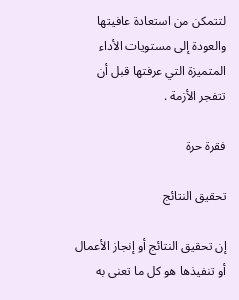لتتمكن من استعادة عافيتها والعودة إلى مستويات الأداء المتميزة التي عرفتها قبل أن تتفجر الأزمة .

فقرة حرة

تحقيق النتائج

إن تحقيق النتائج أو إنجاز الأعمال أو تنفيذها هو كل ما تعنى به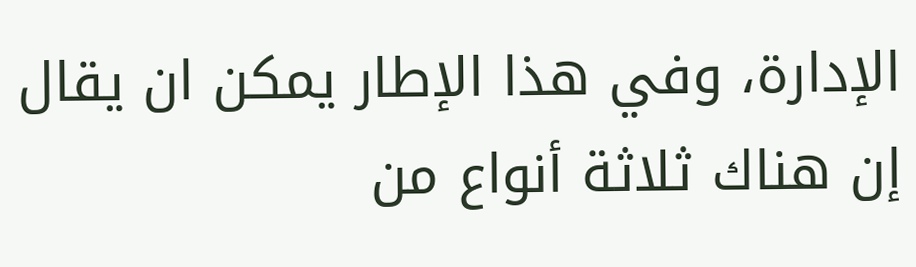الإدارة، وفي هذا الإطار يمكن ان يقال إن هناك ثلاثة أنواع من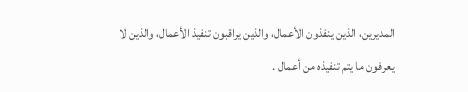المديرين، الذين ينفذون الأعمال، والذين يراقبون تنفيذ الأعمال، والذين لا يعرفون ما يتم تنفيذه من أعمال .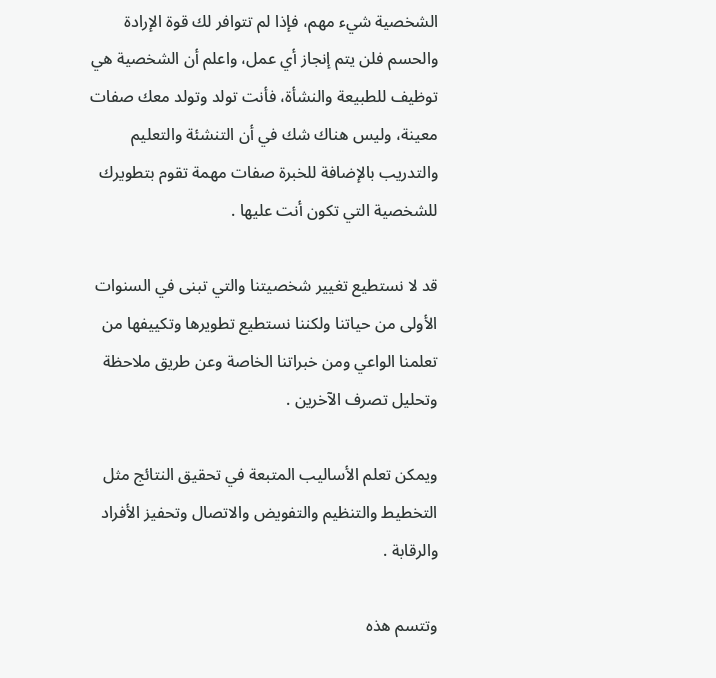الشخصية شيء مهم، فإذا لم تتوافر لك قوة الإرادة والحسم فلن يتم إنجاز أي عمل، واعلم أن الشخصية هي توظيف للطبيعة والنشأة، فأنت تولد وتولد معك صفات معينة، وليس هناك شك في أن التنشئة والتعليم والتدريب بالإضافة للخبرة صفات مهمة تقوم بتطويرك للشخصية التي تكون أنت عليها .

قد لا نستطيع تغيير شخصيتنا والتي تبنى في السنوات الأولى من حياتنا ولكننا نستطيع تطويرها وتكييفها من تعلمنا الواعي ومن خبراتنا الخاصة وعن طريق ملاحظة وتحليل تصرف الآخرين .

ويمكن تعلم الأساليب المتبعة في تحقيق النتائج مثل التخطيط والتنظيم والتفويض والاتصال وتحفيز الأفراد والرقابة .

وتتسم هذه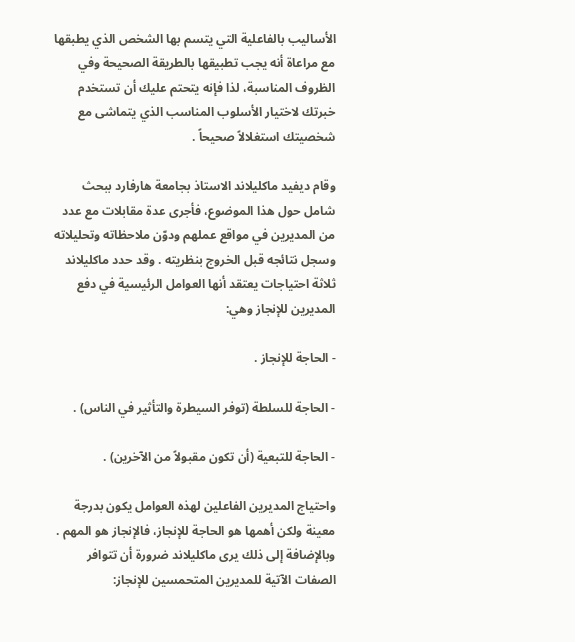الأساليب بالفاعلية التي يتسم بها الشخص الذي يطبقها مع مراعاة أنه يجب تطبيقها بالطريقة الصحيحة وفي الظروف المناسبة، لذا فإنه يتحتم عليك أن تستخدم خبرتك لاختيار الأسلوب المناسب الذي يتماشى مع شخصيتك استغلالاً صحيحاً .

وقام ديفيد ماكليلاند الاستاذ بجامعة هارفارد ببحث شامل حول هذا الموضوع، فأجرى عدة مقابلات مع عدد من المديرين في مواقع عملهم ودوّن ملاحظاته وتحليلاته وسجل نتائجه قبل الخروج بنظريته . وقد حدد ماكليلاند ثلاثة احتياجات يعتقد أنها العوامل الرئيسية في دفع المديرين للإنجاز وهي:

- الحاجة للإنجاز .

- الحاجة للسلطة (توفر السيطرة والتأثير في الناس) .

- الحاجة للتبعية (أن تكون مقبولاً من الآخرين) .

واحتياج المديرين الفاعلين لهذه العوامل يكون بدرجة معينة ولكن أهمها هو الحاجة للإنجاز، فالإنجاز هو المهم . وبالإضافة إلى ذلك يرى ماكليلاند ضرورة أن تتوافر الصفات الآتية للمديرين المتحمسين للإنجاز: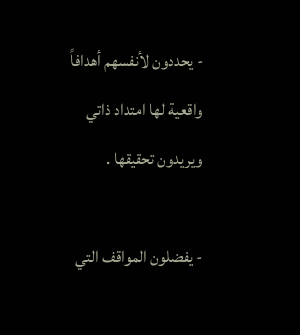- يحددون لأنفسهم أهدافاً واقعية لها امتداد ذاتي ويريدون تحقيقها .

- يفضلون المواقف التي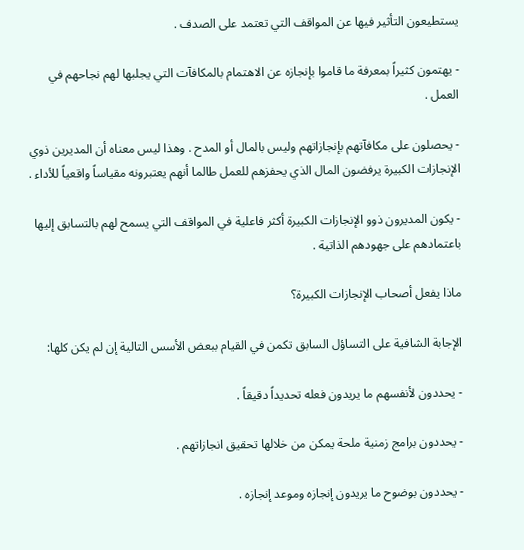يستطيعون التأثير فيها عن المواقف التي تعتمد على الصدف .

- يهتمون كثيراً بمعرفة ما قاموا بإنجازه عن الاهتمام بالمكافآت التي يجلبها لهم نجاحهم في العمل .

- يحصلون على مكافآتهم بإنجازاتهم وليس بالمال أو المدح . وهذا ليس معناه أن المديرين ذوي الإنجازات الكبيرة يرفضون المال الذي يحفزهم للعمل طالما أنهم يعتبرونه مقياساً واقعياً للأداء .

- يكون المديرون ذوو الإنجازات الكبيرة أكثر فاعلية في المواقف التي يسمح لهم بالتسابق إليها باعتمادهم على جهودهم الذاتية .

ماذا يفعل أصحاب الإنجازات الكبيرة؟

الإجابة الشافية على التساؤل السابق تكمن في القيام ببعض الأسس التالية إن لم يكن كلها:

- يحددون لأنفسهم ما يريدون فعله تحديداً دقيقاً .

- يحددون برامج زمنية ملحة يمكن من خلالها تحقيق انجازاتهم .

- يحددون بوضوح ما يريدون إنجازه وموعد إنجازه .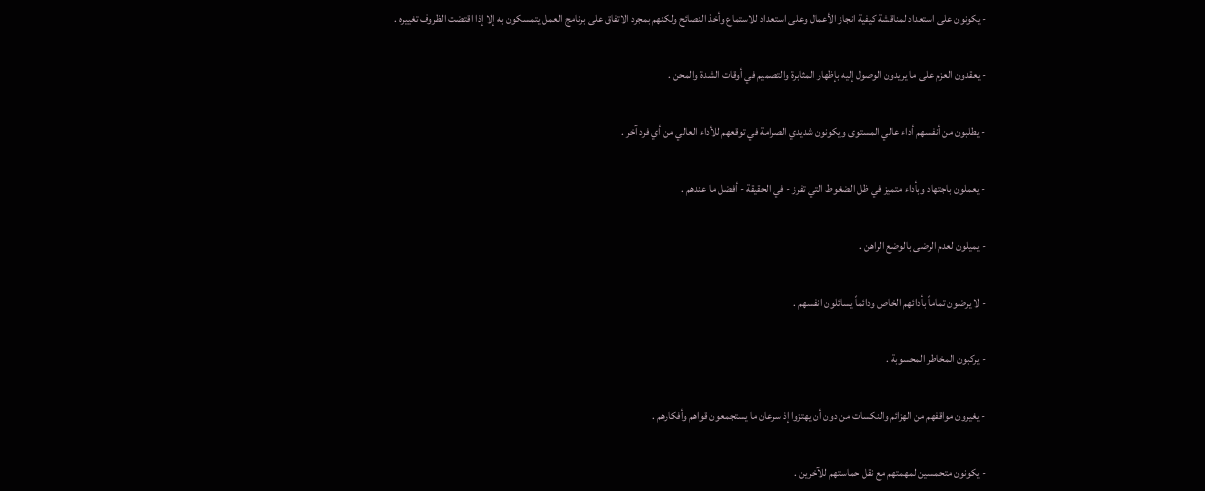- يكونون على استعداد لمناقشة كيفية انجاز الأعمال وعلى استعداد للاستماع وأخذ النصائح ولكنهم بمجرد الاتفاق على برنامج العمل يتمسكون به إلا إذا اقتضت الظروف تغييره .

- يعقدون العزم على ما يريدون الوصول إليه بإظهار المثابرة والتصميم في أوقات الشدة والمحن .

- يطلبون من أنفسهم أداء عالي المستوى ويكونون شديدي الصرامة في توقعهم للأداء العالي من أي فرد آخر .

- يعملون باجتهاد وبأداء متميز في ظل الضغوط التي تفرز - في الحقيقة - أفضل ما عندهم .

- يميلون لعدم الرضى بالوضع الراهن .

- لا يرضون تماماً بأدائهم الخاص ودائماً يسائلون انفسهم .

- يركبون المخاطر المحسوبة .

- يغيرون مواقفهم من الهزائم والنكسات من دون أن يهتزوا إذ سرعان ما يستجمعون قواهم وأفكارهم .

- يكونون متحمسين لمهمتهم مع نقل حماستهم للآخرين .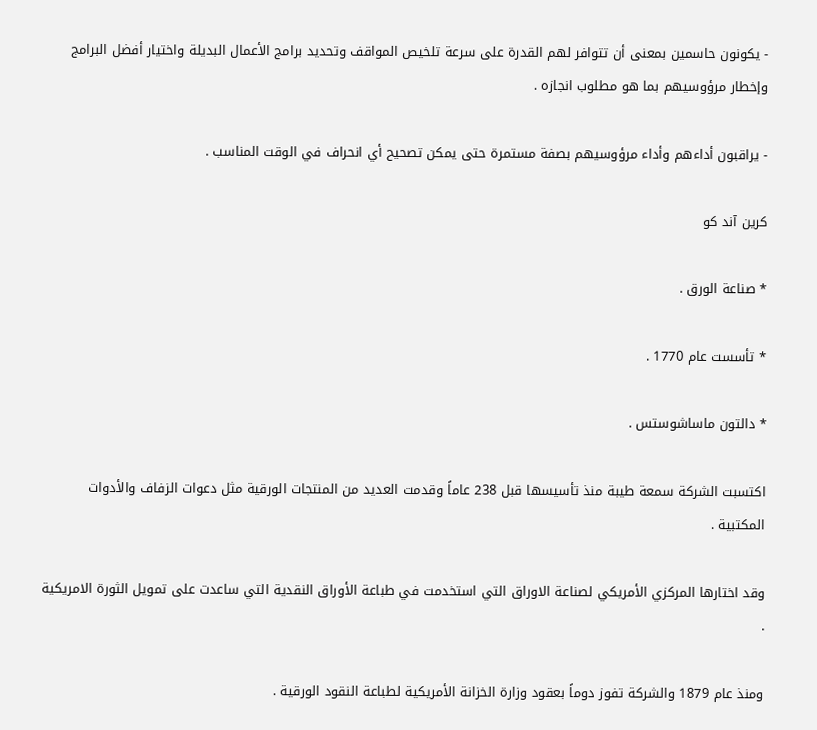- يكونون حاسمين بمعنى أن تتوافر لهم القدرة على سرعة تلخيص المواقف وتحديد برامج الأعمال البديلة واختيار أفضل البرامج وإخطار مرؤوسيهم بما هو مطلوب انجازه .

- يراقبون أداءهم وأداء مرؤوسيهم بصفة مستمرة حتى يمكن تصحيح أي انحراف في الوقت المناسب .

كرين آند كو

* صناعة الورق .

* تأسست عام 1770 .

* دالتون ماساشوستس .

اكتسبت الشركة سمعة طيبة منذ تأسيسها قبل 238 عاماً وقدمت العديد من المنتجات الورقية مثل دعوات الزفاف والأدوات المكتبية .

وقد اختارها المركزي الأمريكي لصناعة الاوراق التي استخدمت في طباعة الأوراق النقدية التي ساعدت على تمويل الثورة الامريكية .

ومنذ عام 1879 والشركة تفوز دوماً بعقود وزارة الخزانة الأمريكية لطباعة النقود الورقية .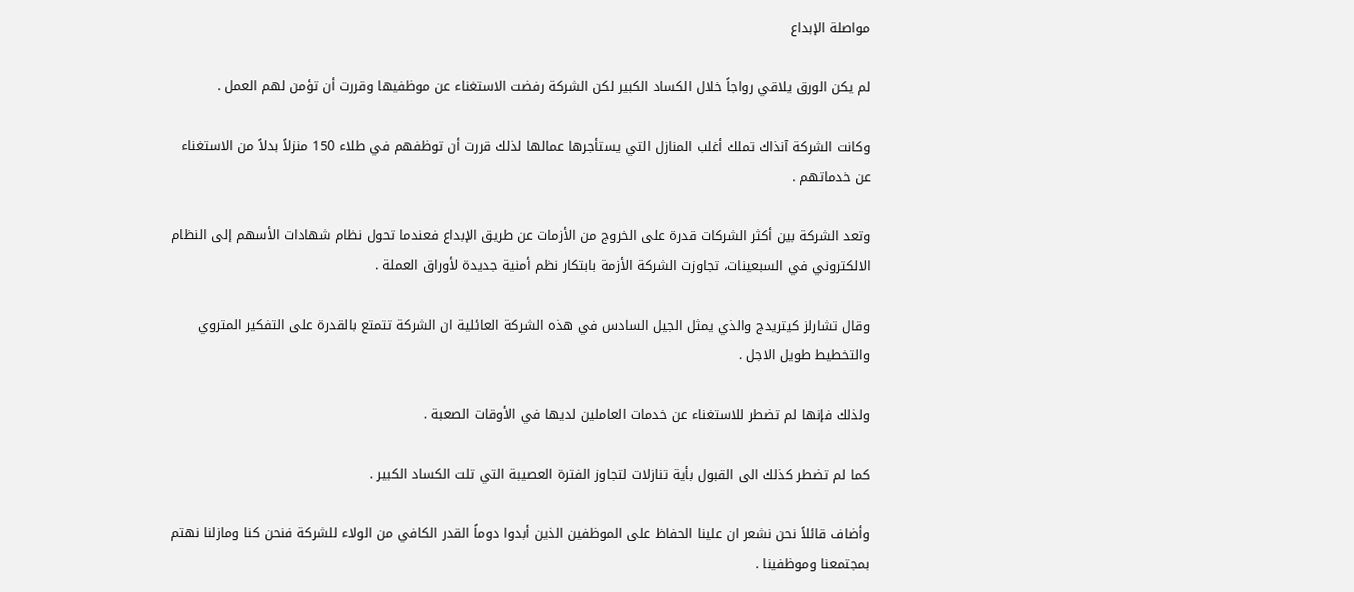مواصلة الإبداع

لم يكن الورق يلاقي رواجاً خلال الكساد الكبير لكن الشركة رفضت الاستغناء عن موظفيها وقررت أن تؤمن لهم العمل .

وكانت الشركة آنذاك تملك أغلب المنازل التي يستأجرها عمالها لذلك قررت أن توظفهم في طلاء 150 منزلاً بدلاً من الاستغناء عن خدماتهم .

وتعد الشركة بين أكثر الشركات قدرة على الخروج من الأزمات عن طريق الإبداع فعندما تحول نظام شهادات الأسهم إلى النظام الالكتروني في السبعينات، تجاوزت الشركة الأزمة بابتكار نظم أمنية جديدة لأوراق العملة .

وقال تشارلز كيتريدج والذي يمثل الجيل السادس في هذه الشركة العائلية ان الشركة تتمتع بالقدرة على التفكير المتروي والتخطيط طويل الاجل .

ولذلك فإنها لم تضطر للاستغناء عن خدمات العاملين لديها في الأوقات الصعبة .

كما لم تضطر كذلك الى القبول بأية تنازلات لتجاوز الفترة العصيبة التي تلت الكساد الكبير .

وأضاف قائلاً نحن نشعر ان علينا الحفاظ على الموظفين الذين أبدوا دوماً القدر الكافي من الولاء للشركة فنحن كنا ومازلنا نهتم بمجتمعنا وموظفينا .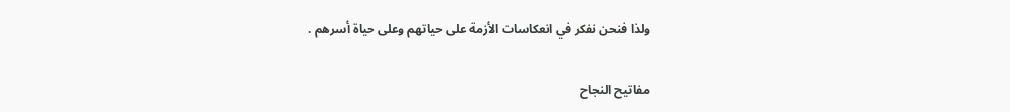ولذا فنحن نفكر في انعكاسات الأزمة على حياتهم وعلى حياة أسرهم .

مفاتيح النجاح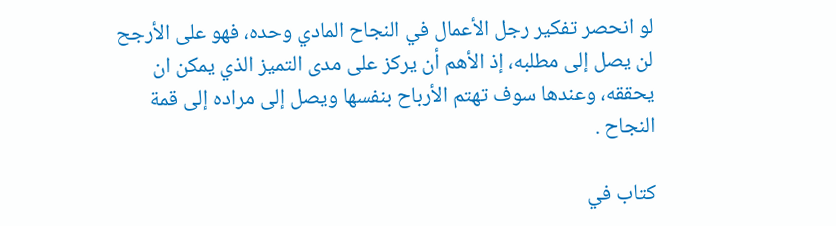لو انحصر تفكير رجل الأعمال في النجاح المادي وحده، فهو على الأرجح لن يصل إلى مطلبه، إذ الأهم أن يركز على مدى التميز الذي يمكن ان يحققه، وعندها سوف تهتم الأرباح بنفسها ويصل إلى مراده إلى قمة النجاح .

كتاب في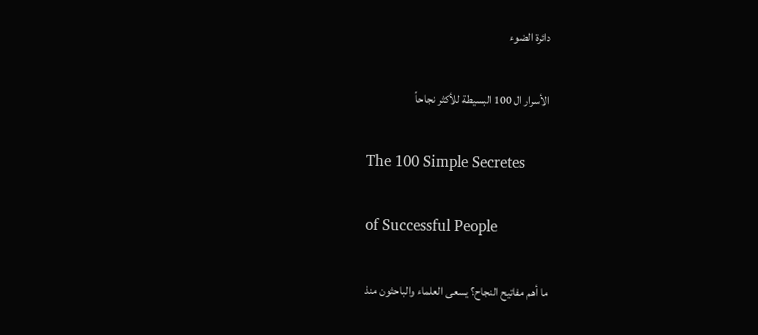دائرة الضوء

الأسرار ال 100 البسيطة للأكثر نجاحاً

The 100 Simple Secretes

of Successful People

ما أهم مفاتيح النجاح؟ يسعى العلماء والباحثون منذ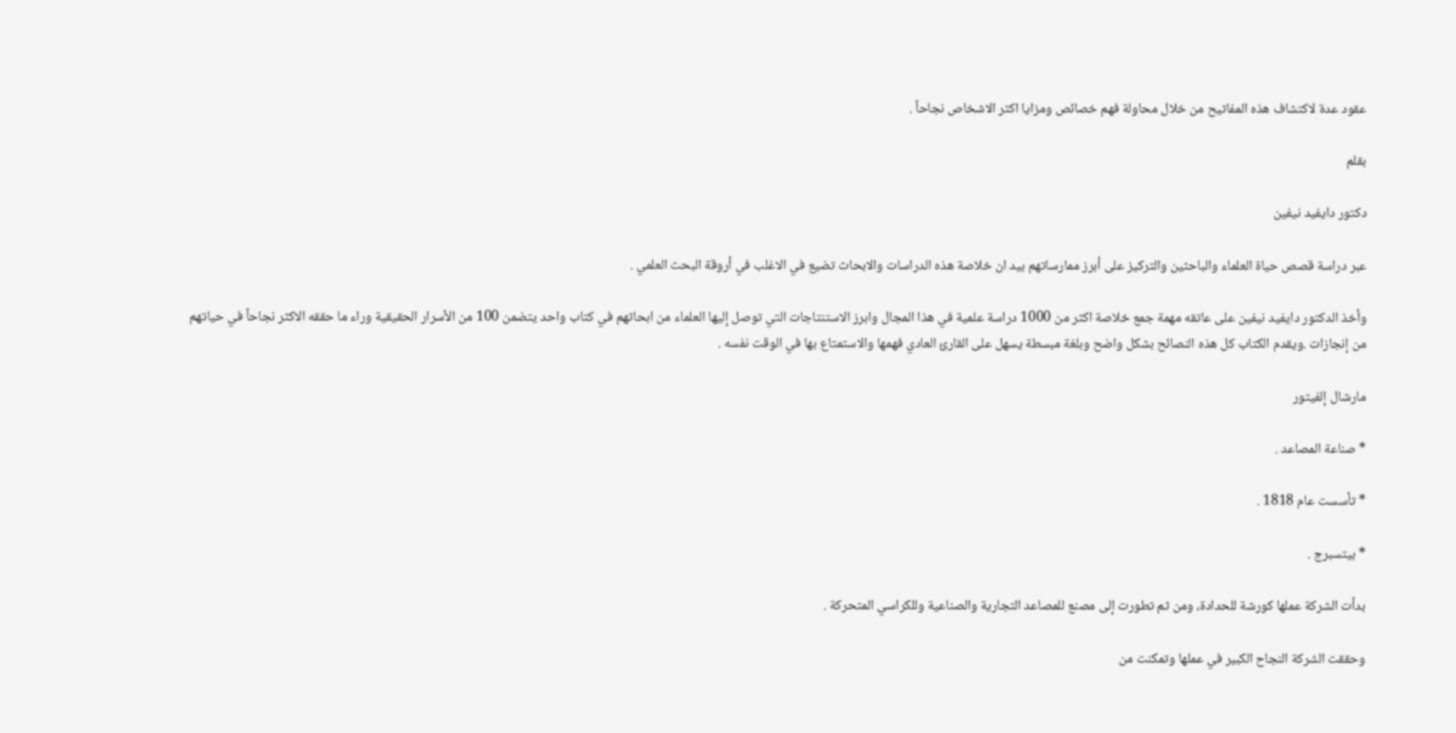عقود عدة لاكتشاف هذه المفاتيح من خلال محاولة فهم خصائص ومزايا اكثر الاشخاص نجاحاً .

بقلم

دكتور دايفيد نيفين

عبر دراسة قصص حياة العلماء والباحثين والتركيز على أبرز ممارساتهم بيد ان خلاصة هذه الدراسات والابحاث تضيع في الاغلب في أروقة البحث العلمي .

وأخذ الدكتور دايفيد نيفين على عاتقه مهمة جمع خلاصة اكثر من 1000 دراسة علمية في هذا المجال وابرز الاستنتاجات التي توصل إليها العلماء من ابحاثهم في كتاب واحد يتضمن 100 من الأسرار الحقيقية وراء ما حققه الاكثر نجاحاً في حياتهم من إنجازات .ويقدم الكتاب كل هذه النصائح بشكل واضح وبلغة مبسطة يسهل على القارئ العادي فهمها والاستمتاع بها في الوقت نفسه .

مارشال إلفيتور

* صناعة المصاعد .

* تأسست عام 1818 .

* بيتسبرج .

بدأت الشركة عملها كورشة للحدادة، ومن ثم تطورت إلى مصنع للمصاعد التجارية والصناعية وللكراسي المتحركة .

وحققت الشركة النجاح الكبير في عملها وتمكنت من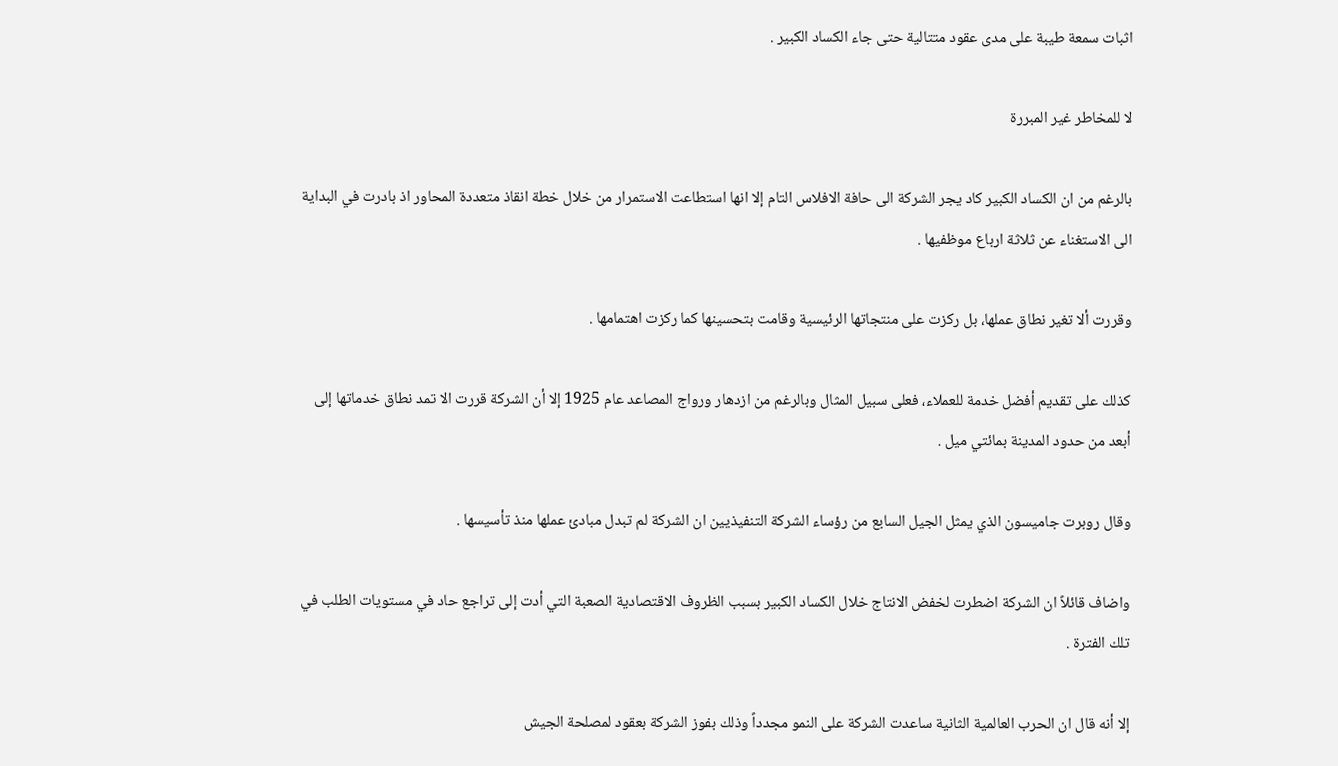اثبات سمعة طيبة على مدى عقود متتالية حتى جاء الكساد الكبير .

لا للمخاطر غير المبررة

بالرغم من ان الكساد الكبير كاد يجر الشركة الى حافة الافلاس التام إلا انها استطاعت الاستمرار من خلال خطة انقاذ متعددة المحاور اذ بادرت في البداية الى الاستغناء عن ثلاثة ارباع موظفيها .

وقررت ألا تغير نطاق عملها، بل ركزت على منتجاتها الرئيسية وقامت بتحسينها كما ركزت اهتمامها .

كذلك على تقديم أفضل خدمة للعملاء، فعلى سبيل المثال وبالرغم من ازدهار ورواج المصاعد عام 1925 إلا أن الشركة قررت الا تمد نطاق خدماتها إلى أبعد من حدود المدينة بمائتي ميل .

وقال روبرت جاميسون الذي يمثل الجيل السابع من رؤساء الشركة التنفيذيين ان الشركة لم تبدل مبادئ عملها منذ تأسيسها .

واضاف قائلاً ان الشركة اضطرت لخفض الانتاج خلال الكساد الكبير بسبب الظروف الاقتصادية الصعبة التي أدت إلى تراجع حاد في مستويات الطلب في تلك الفترة .

إلا أنه قال ان الحرب العالمية الثانية ساعدت الشركة على النمو مجدداً وذلك بفوز الشركة بعقود لمصلحة الجيش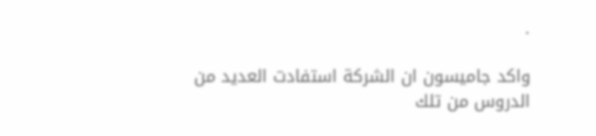.

واكد جاميسون ان الشركة استفادت العديد من الدروس من تلك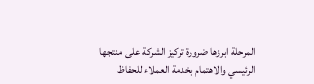المرحلة ابرزها ضرورة تركيز الشركة على منتجها الرئيسي والاهتمام بخدمة العملاء للحفاظ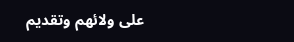على ولائهم وتقديم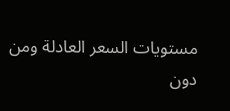مستويات السعر العادلة ومن دون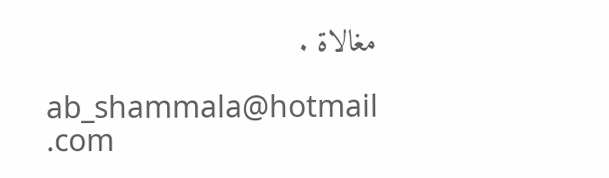مغالاة .

ab_shammala@hotmail .com